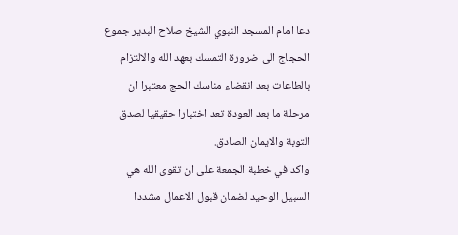دعا امام المسجد النبوي الشيخ صلاح البدير جموع الحجاج الى ضرورة التمسك بعهد الله والالتزام بالطاعات بعد انقضاء مناسك الحج معتبرا ان مرحلة ما بعد العودة تعد اختبارا حقيقيا لصدق التوبة والايمان الصادق.
واكد في خطبة الجمعة على ان تقوى الله هي السبيل الوحيد لضمان قبول الاعمال مشددا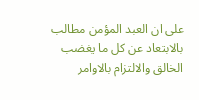على ان العبد المؤمن مطالب بالابتعاد عن كل ما يغضب الخالق والالتزام بالاوامر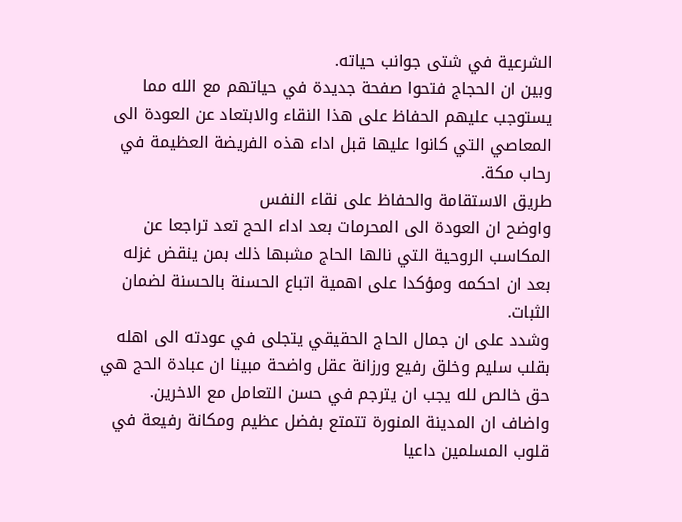الشرعية في شتى جوانب حياته.
وبين ان الحجاج فتحوا صفحة جديدة في حياتهم مع الله مما يستوجب عليهم الحفاظ على هذا النقاء والابتعاد عن العودة الى المعاصي التي كانوا عليها قبل اداء هذه الفريضة العظيمة في رحاب مكة.
طريق الاستقامة والحفاظ على نقاء النفس
واوضح ان العودة الى المحرمات بعد اداء الحج تعد تراجعا عن المكاسب الروحية التي نالها الحاج مشبها ذلك بمن ينقض غزله بعد ان احكمه ومؤكدا على اهمية اتباع الحسنة بالحسنة لضمان الثبات.
وشدد على ان جمال الحاج الحقيقي يتجلى في عودته الى اهله بقلب سليم وخلق رفيع ورزانة عقل واضحة مبينا ان عبادة الحج هي حق خالص لله يجب ان يترجم في حسن التعامل مع الاخرين.
واضاف ان المدينة المنورة تتمتع بفضل عظيم ومكانة رفيعة في قلوب المسلمين داعيا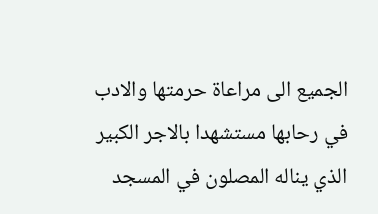الجميع الى مراعاة حرمتها والادب في رحابها مستشهدا بالاجر الكبير الذي يناله المصلون في المسجد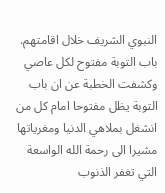النبوي الشريف خلال اقامتهم.
باب التوبة مفتوح لكل عاصي
وكشفت الخطبة عن ان باب التوبة يظل مفتوحا امام كل من انشغل بملاهي الدنيا ومغرياتها مشيرا الى رحمة الله الواسعة التي تغفر الذنوب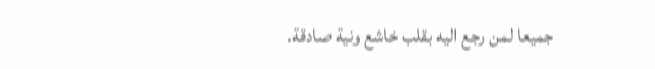جميعا لمن رجع اليه بقلب خاشع ونية صادقة.